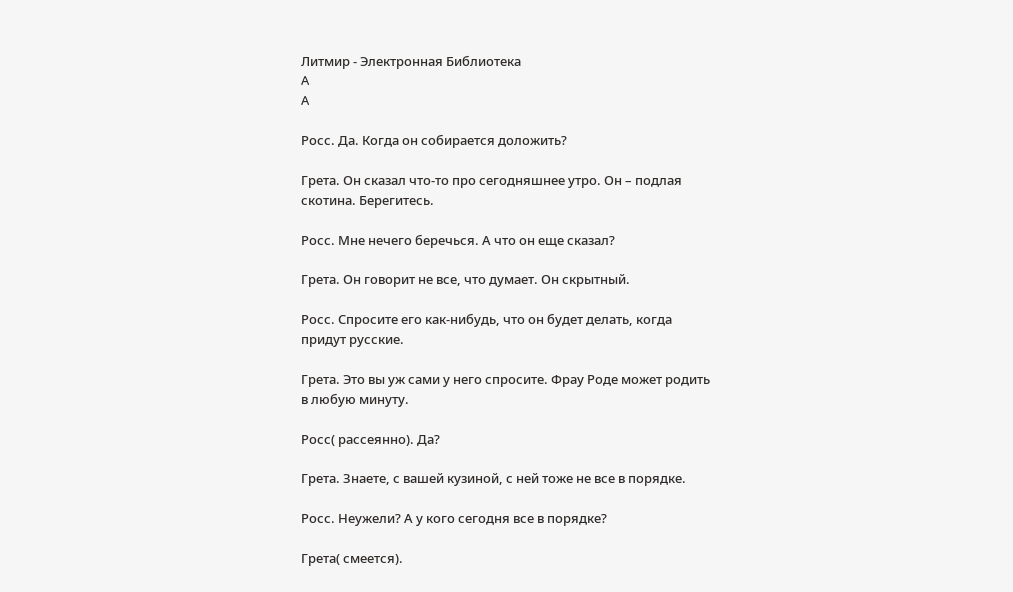Литмир - Электронная Библиотека
A
A

Росс. Да. Когда он собирается доложить?

Грета. Он сказал что-то про сегодняшнее утро. Он – подлая скотина. Берегитесь.

Росс. Мне нечего беречься. А что он еще сказал?

Грета. Он говорит не все, что думает. Он скрытный.

Росс. Спросите его как-нибудь, что он будет делать, когда придут русские.

Грета. Это вы уж сами у него спросите. Фрау Роде может родить в любую минуту.

Росс( рассеянно). Да?

Грета. Знаете, с вашей кузиной, с ней тоже не все в порядке.

Росс. Неужели? А у кого сегодня все в порядке?

Грета( смеется).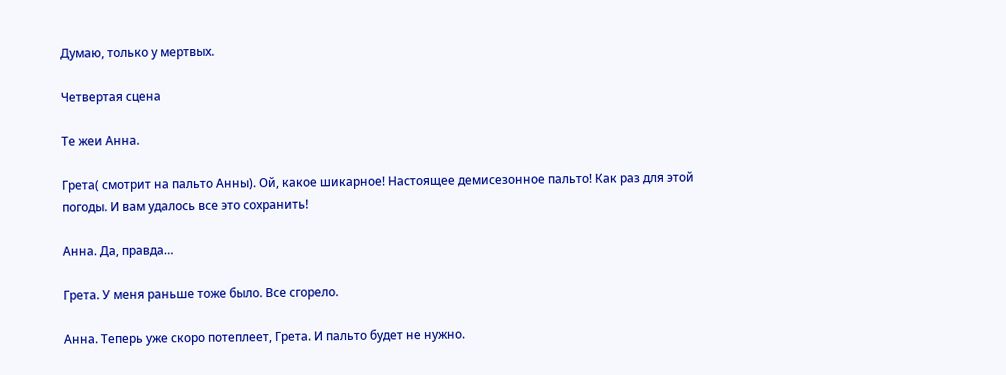Думаю, только у мертвых.

Четвертая сцена

Те жеи Анна.

Грета( смотрит на пальто Анны). Ой, какое шикарное! Настоящее демисезонное пальто! Как раз для этой погоды. И вам удалось все это сохранить!

Анна. Да, правда…

Грета. У меня раньше тоже было. Все сгорело.

Анна. Теперь уже скоро потеплеет, Грета. И пальто будет не нужно.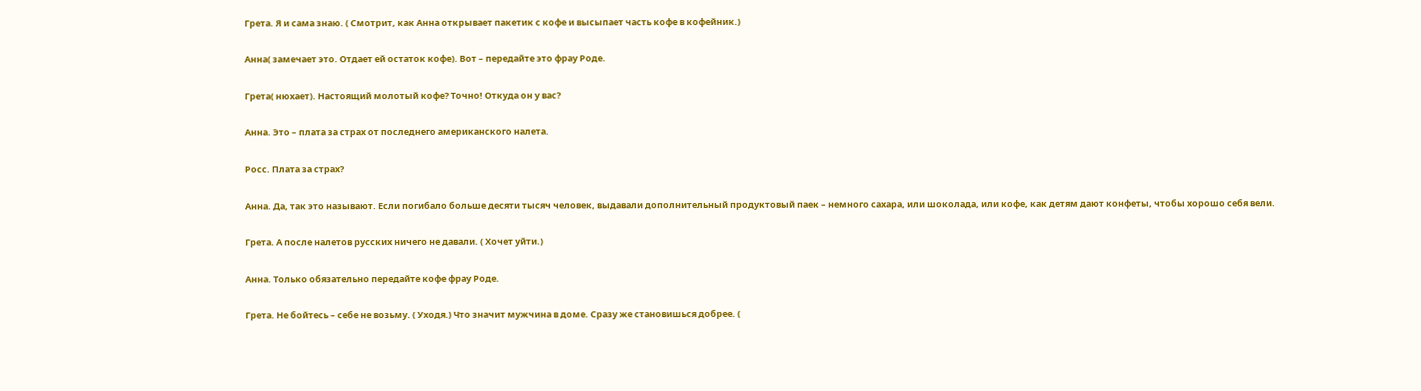Грета. Я и сама знаю. ( Смотрит, как Анна открывает пакетик с кофе и высыпает часть кофе в кофейник.)

Анна( замечает это. Отдает ей остаток кофе). Вот – передайте это фрау Роде.

Грета( нюхает). Настоящий молотый кофе? Точно! Откуда он у вас?

Анна. Это – плата за страх от последнего американского налета.

Росс. Плата за страх?

Анна. Да, так это называют. Если погибало больше десяти тысяч человек, выдавали дополнительный продуктовый паек – немного сахара, или шоколада, или кофе, как детям дают конфеты, чтобы хорошо себя вели.

Грета. А после налетов русских ничего не давали. ( Хочет уйти.)

Анна. Только обязательно передайте кофе фрау Роде.

Грета. Не бойтесь – себе не возьму. ( Уходя.) Что значит мужчина в доме. Сразу же становишься добрее. (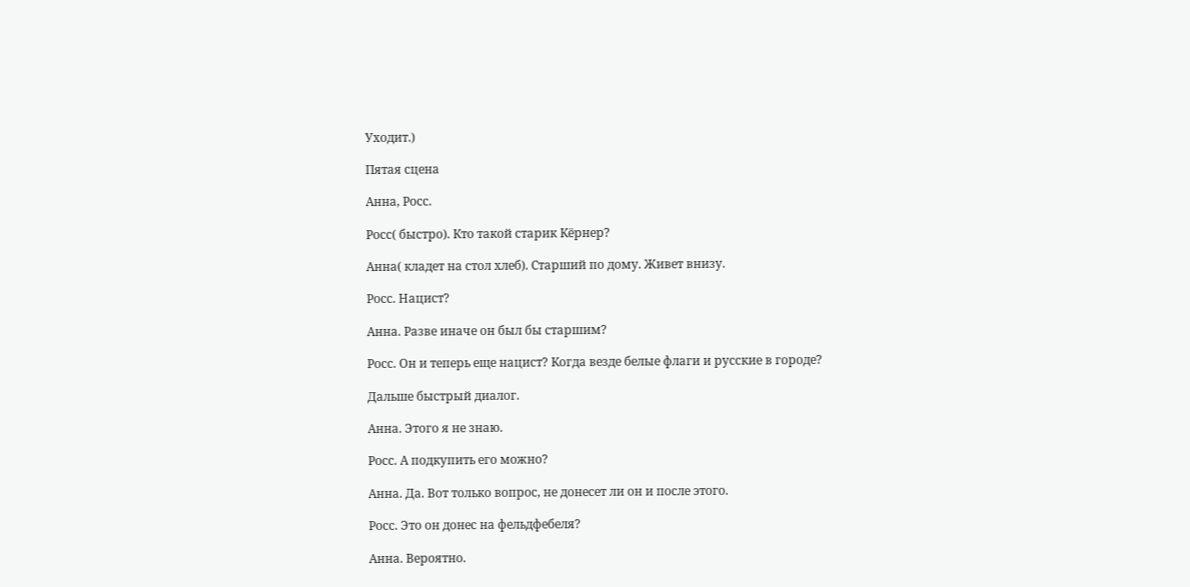Уходит.)

Пятая сцена

Анна, Росс.

Росс( быстро). Кто такой старик Кёрнер?

Анна( кладет на стол хлеб). Старший по дому. Живет внизу.

Росс. Нацист?

Анна. Разве иначе он был бы старшим?

Росс. Он и теперь еще нацист? Когда везде белые флаги и русские в городе?

Дальше быстрый диалог.

Анна. Этого я не знаю.

Росс. А подкупить его можно?

Анна. Да. Вот только вопрос, не донесет ли он и после этого.

Росс. Это он донес на фельдфебеля?

Анна. Вероятно.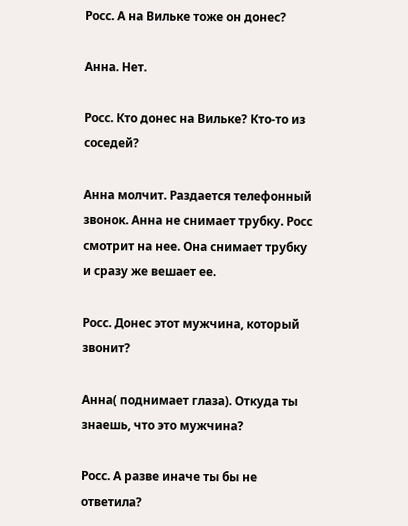Росс. А на Вильке тоже он донес?

Анна. Нет.

Росс. Кто донес на Вильке? Кто-то из соседей?

Анна молчит. Раздается телефонный звонок. Анна не снимает трубку. Росс смотрит на нее. Она снимает трубку и сразу же вешает ее.

Росс. Донес этот мужчина, который звонит?

Анна( поднимает глаза). Откуда ты знаешь, что это мужчина?

Росс. А разве иначе ты бы не ответила?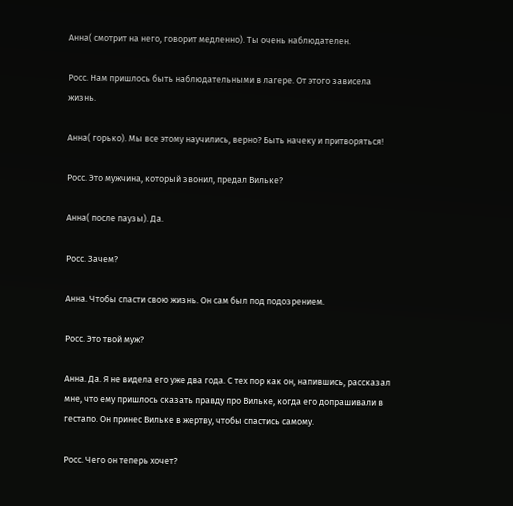Анна( смотрит на него, говорит медленно). Ты очень наблюдателен.

Росс. Нам пришлось быть наблюдательными в лагере. От этого зависела жизнь.

Анна( горько). Мы все этому научились, верно? Быть начеку и притворяться!

Росс. Это мужчина, который звонил, предал Вильке?

Анна( после паузы). Да.

Росс. Зачем?

Анна. Чтобы спасти свою жизнь. Он сам был под подозрением.

Росс. Это твой муж?

Анна. Да. Я не видела его уже два года. С тех пор как он, напившись, рассказал мне, что ему пришлось сказать правду про Вильке, когда его допрашивали в гестапо. Он принес Вильке в жертву, чтобы спастись самому.

Росс. Чего он теперь хочет?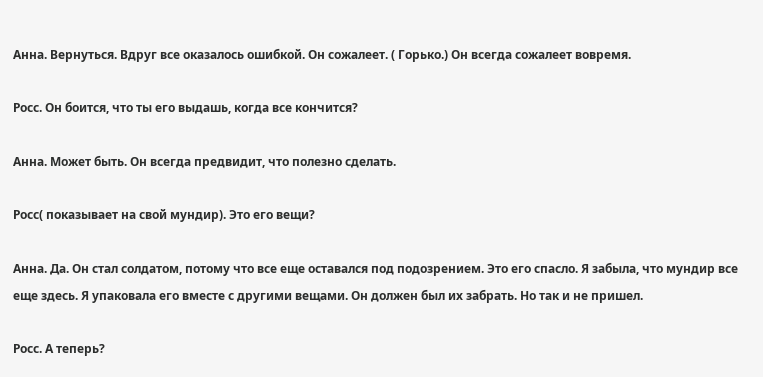Анна. Вернуться. Вдруг все оказалось ошибкой. Он сожалеет. ( Горько.) Он всегда сожалеет вовремя.

Росс. Он боится, что ты его выдашь, когда все кончится?

Анна. Может быть. Он всегда предвидит, что полезно сделать.

Росс( показывает на свой мундир). Это его вещи?

Анна. Да. Он стал солдатом, потому что все еще оставался под подозрением. Это его спасло. Я забыла, что мундир все еще здесь. Я упаковала его вместе с другими вещами. Он должен был их забрать. Но так и не пришел.

Росс. А теперь?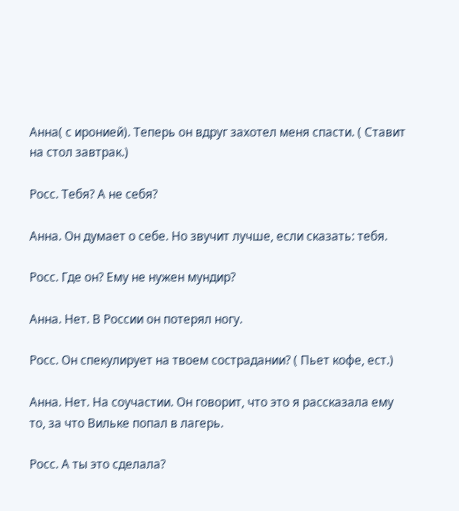Анна( с иронией). Теперь он вдруг захотел меня спасти. ( Ставит на стол завтрак.)

Росс. Тебя? А не себя?

Анна. Он думает о себе. Но звучит лучше, если сказать: тебя.

Росс. Где он? Ему не нужен мундир?

Анна. Нет. В России он потерял ногу.

Росс. Он спекулирует на твоем сострадании? ( Пьет кофе, ест.)

Анна. Нет. На соучастии. Он говорит, что это я рассказала ему то, за что Вильке попал в лагерь.

Росс. А ты это сделала?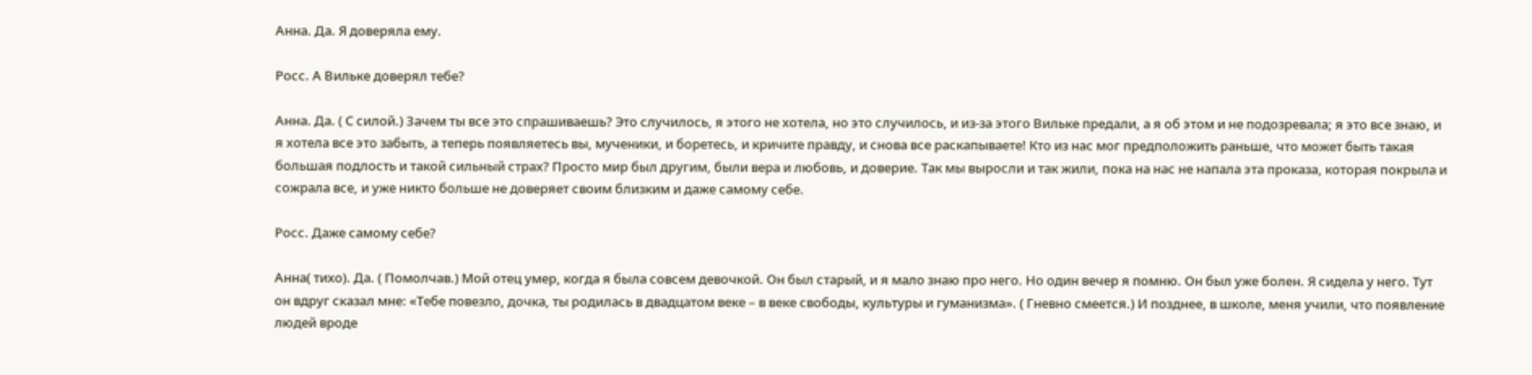Анна. Да. Я доверяла ему.

Росс. А Вильке доверял тебе?

Анна. Да. ( С силой.) Зачем ты все это спрашиваешь? Это случилось, я этого не хотела, но это случилось, и из-за этого Вильке предали, а я об этом и не подозревала; я это все знаю, и я хотела все это забыть, а теперь появляетесь вы, мученики, и боретесь, и кричите правду, и снова все раскапываете! Кто из нас мог предположить раньше, что может быть такая большая подлость и такой сильный страх? Просто мир был другим, были вера и любовь, и доверие. Так мы выросли и так жили, пока на нас не напала эта проказа, которая покрыла и сожрала все, и уже никто больше не доверяет своим близким и даже самому себе.

Росс. Даже самому себе?

Анна( тихо). Да. ( Помолчав.) Мой отец умер, когда я была совсем девочкой. Он был старый, и я мало знаю про него. Но один вечер я помню. Он был уже болен. Я сидела у него. Тут он вдруг сказал мне: «Тебе повезло, дочка, ты родилась в двадцатом веке – в веке свободы, культуры и гуманизма». ( Гневно смеется.) И позднее, в школе, меня учили, что появление людей вроде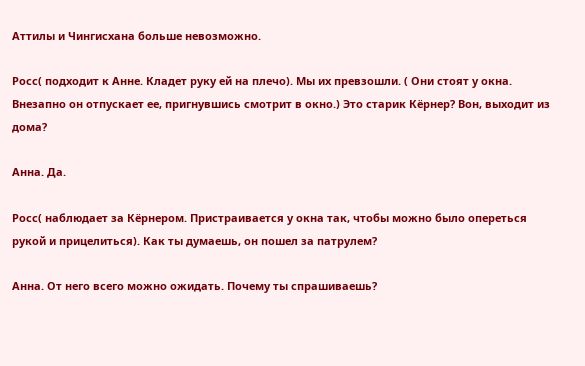Аттилы и Чингисхана больше невозможно.

Росс( подходит к Анне. Кладет руку ей на плечо). Мы их превзошли. ( Они стоят у окна. Внезапно он отпускает ее, пригнувшись смотрит в окно.) Это старик Кёрнер? Вон, выходит из дома?

Анна. Да.

Росс( наблюдает за Кёрнером. Пристраивается у окна так, чтобы можно было опереться рукой и прицелиться). Как ты думаешь, он пошел за патрулем?

Анна. От него всего можно ожидать. Почему ты спрашиваешь?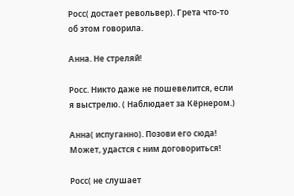Росс( достает револьвер). Грета что-то об этом говорила.

Анна. Не стреляй!

Росс. Никто даже не пошевелится, если я выстрелю. ( Наблюдает за Кёрнером.)

Анна( испуганно). Позови его сюда! Может, удастся с ним договориться!

Росс( не слушает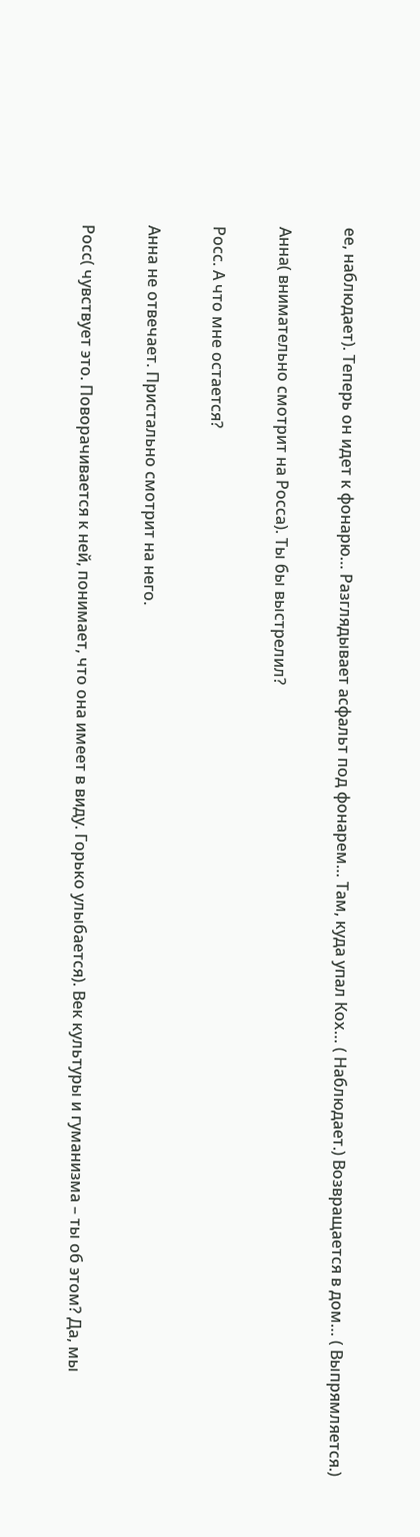ее, наблюдает). Теперь он идет к фонарю… Разглядывает асфальт под фонарем… Там, куда упал Кох… ( Наблюдает.) Возвращается в дом… ( Выпрямляется.)

Анна( внимательно смотрит на Росса). Ты бы выстрелил?

Росс. А что мне остается?

Анна не отвечает. Пристально смотрит на него.

Росс( чувствует это. Поворачивается к ней, понимает, что она имеет в виду. Горько улыбается). Век культуры и гуманизма – ты об этом? Да, мы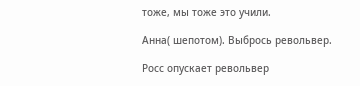тоже, мы тоже это учили.

Анна( шепотом). Выбрось револьвер.

Росс опускает револьвер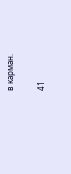в карман.

41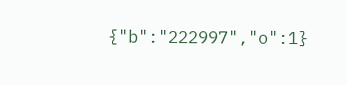{"b":"222997","o":1}